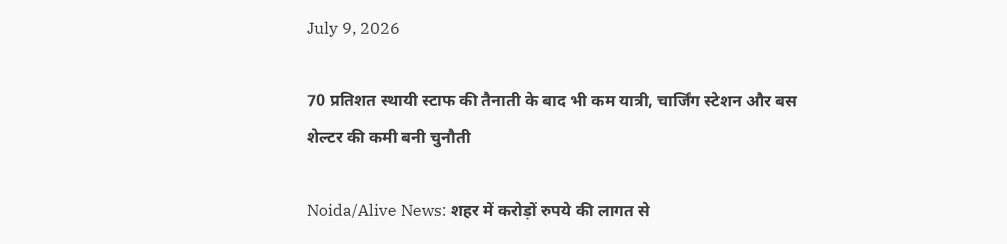July 9, 2026

70 प्रतिशत स्थायी स्टाफ की तैनाती के बाद भी कम यात्री, चार्जिंग स्टेशन और बस शेल्टर की कमी बनी चुनौती

Noida/Alive News: शहर में करोड़ों रुपये की लागत से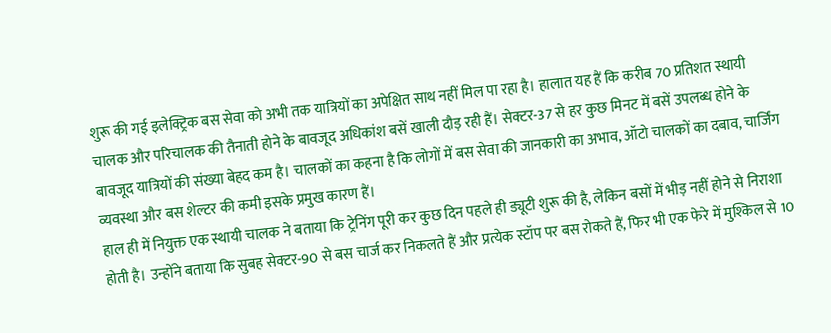शुरू की गई इलेक्ट्रिक बस सेवा को अभी तक यात्रियों का अपेक्षित साथ नहीं मिल पा रहा है। हालात यह हैं कि करीब 70 प्रतिशत स्थायी चालक और परिचालक की तैनाती होने के बावजूद अधिकांश बसें खाली दौड़ रही हैं। सेक्टर-37 से हर कुछ मिनट में बसें उपलब्ध होने के बावजूद यात्रियों की संख्या बेहद कम है। चालकों का कहना है कि लोगों में बस सेवा की जानकारी का अभाव, ऑटो चालकों का दबाव, चार्जिंग व्यवस्था और बस शेल्टर की कमी इसके प्रमुख कारण हैं।
हाल ही में नियुक्त एक स्थायी चालक ने बताया कि ट्रेनिंग पूरी कर कुछ दिन पहले ही ड्यूटी शुरू की है, लेकिन बसों में भीड़ नहीं होने से निराशा होती है। उन्होंने बताया कि सुबह सेक्टर-90 से बस चार्ज कर निकलते हैं और प्रत्येक स्टॉप पर बस रोकते हैं, फिर भी एक फेरे में मुश्किल से 10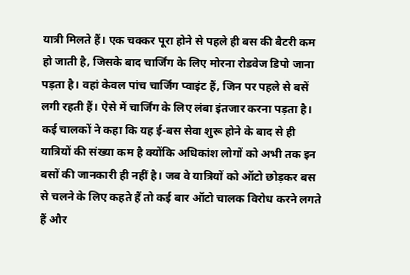यात्री मिलते हैं। एक चक्कर पूरा होने से पहले ही बस की बैटरी कम हो जाती है, जिसके बाद चार्जिंग के लिए मोरना रोडवेज डिपो जाना पड़ता है। वहां केवल पांच चार्जिंग प्वाइंट हैं, जिन पर पहले से बसें लगी रहती हैं। ऐसे में चार्जिंग के लिए लंबा इंतजार करना पड़ता है।
कई चालकों ने कहा कि यह ई-बस सेवा शुरू होने के बाद से ही यात्रियों की संख्या कम है क्योंकि अधिकांश लोगों को अभी तक इन बसों की जानकारी ही नहीं है। जब वे यात्रियों को ऑटो छोड़कर बस से चलने के लिए कहते हैं तो कई बार ऑटो चालक विरोध करने लगते हैं और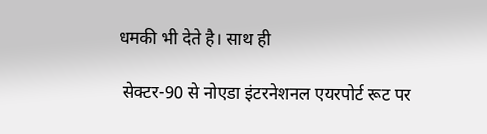धमकी भी देते है। साथ ही

 सेक्टर-90 से नोएडा इंटरनेशनल एयरपोर्ट रूट पर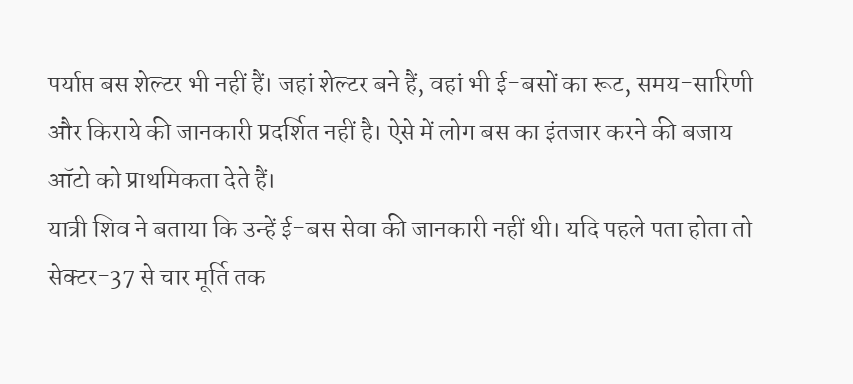पर्याप्त बस शेल्टर भी नहीं हैं। जहां शेल्टर बने हैं, वहां भी ई-बसों का रूट, समय-सारिणी और किराये की जानकारी प्रदर्शित नहीं है। ऐसे में लोग बस का इंतजार करने की बजाय ऑटो को प्राथमिकता देते हैं।
यात्री शिव ने बताया कि उन्हें ई-बस सेवा की जानकारी नहीं थी। यदि पहले पता होता तो सेक्टर-37 से चार मूर्ति तक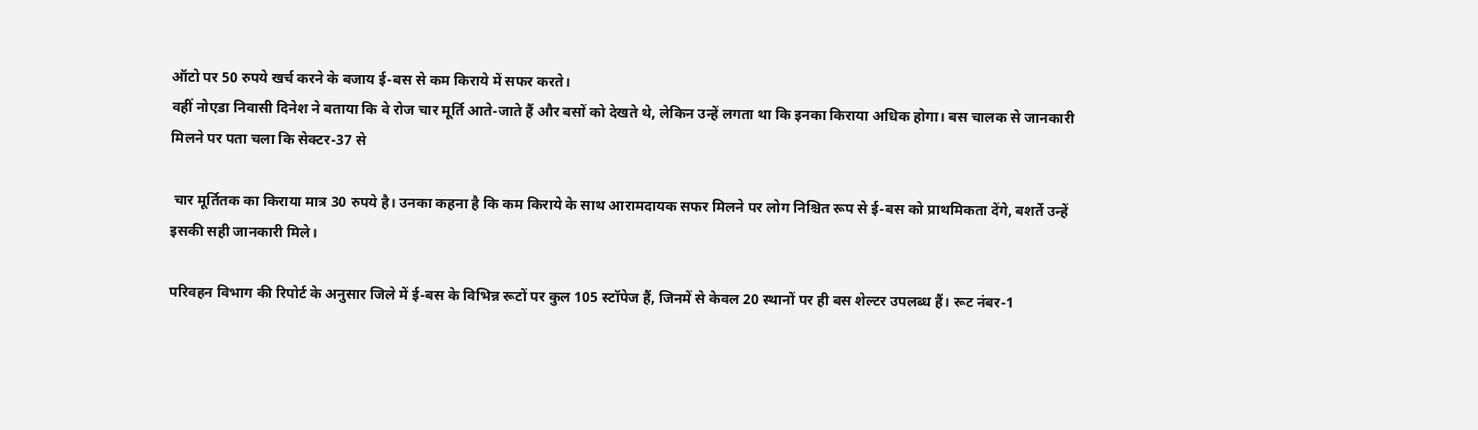ऑटो पर 50 रुपये खर्च करने के बजाय ई-बस से कम किराये में सफर करते।
वहीं नोएडा निवासी दिनेश ने बताया कि वे रोज चार मूर्ति आते-जाते हैं और बसों को देखते थे, लेकिन उन्हें लगता था कि इनका किराया अधिक होगा। बस चालक से जानकारी मिलने पर पता चला कि सेक्टर-37 से

 चार मूर्तितक का किराया मात्र 30 रुपये है। उनका कहना है कि कम किराये के साथ आरामदायक सफर मिलने पर लोग निश्चित रूप से ई-बस को प्राथमिकता देंगे, बशर्ते उन्हें इसकी सही जानकारी मिले।

परिवहन विभाग की रिपोर्ट के अनुसार जिले में ई-बस के विभिन्न रूटों पर कुल 105 स्टॉपेज हैं, जिनमें से केवल 20 स्थानों पर ही बस शेल्टर उपलब्ध हैं। रूट नंबर-1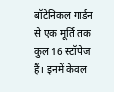बॉटेनिकल गार्डन से एक मूर्ति तक कुल 16 स्टॉपेज हैं। इनमें केवल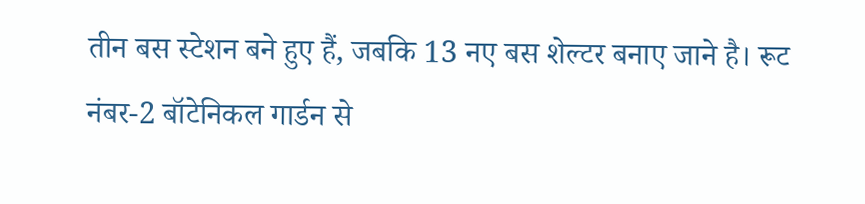तीन बस स्टेशन बने हुए हैं, जबकि 13 नए बस शेल्टर बनाए जाने है। रूट नंबर-2 बॉटेनिकल गार्डन से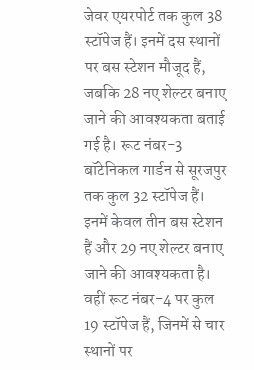जेवर एयरपोर्ट तक कुल 38 स्टॉपेज हैं। इनमें दस स्थानों पर बस स्टेशन मौजूद हैं, जबकि 28 नए शेल्टर बनाए जाने की आवश्यकता बताई गई है। रूट नंबर-3 बॉटेनिकल गार्डन से सूरजपुर तक कुल 32 स्टॉपेज हैं। इनमें केवल तीन बस स्टेशन हैं और 29 नए शेल्टर बनाए जाने की आवश्यकता है। वहीं रूट नंबर-4 पर कुल 19 स्टॉपेज हैं, जिनमें से चार स्थानों पर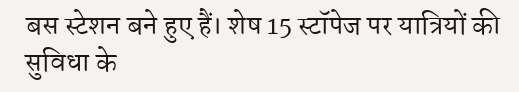बस स्टेशन बने हुए हैं। शेष 15 स्टॉपेज पर यात्रियों की सुविधा के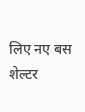लिए नए बस शेल्टर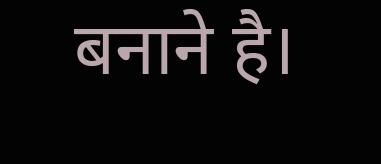बनाने है।